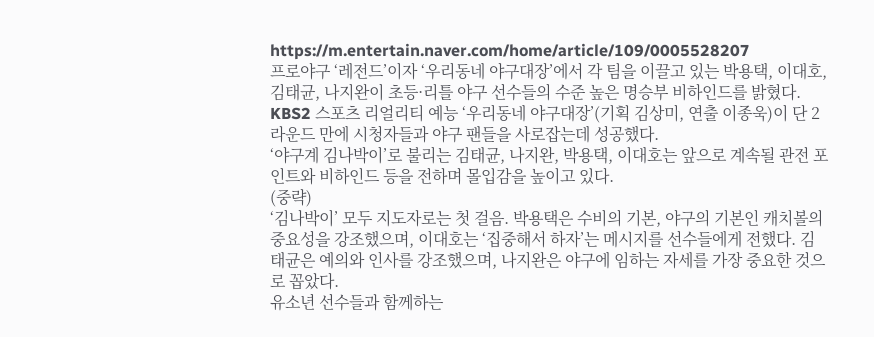https://m.entertain.naver.com/home/article/109/0005528207
프로야구 ‘레전드’이자 ‘우리동네 야구대장’에서 각 팀을 이끌고 있는 박용택, 이대호, 김태균, 나지완이 초등·리틀 야구 선수들의 수준 높은 명승부 비하인드를 밝혔다.
KBS2 스포츠 리얼리티 예능 ‘우리동네 야구대장’(기획 김상미, 연출 이종욱)이 단 2라운드 만에 시청자들과 야구 팬들을 사로잡는데 성공했다.
‘야구계 김나박이’로 불리는 김태균, 나지완, 박용택, 이대호는 앞으로 계속될 관전 포인트와 비하인드 등을 전하며 몰입감을 높이고 있다.
(중략)
‘김나박이’ 모두 지도자로는 첫 걸음. 박용택은 수비의 기본, 야구의 기본인 캐치볼의 중요성을 강조했으며, 이대호는 ‘집중해서 하자’는 메시지를 선수들에게 전했다. 김태균은 예의와 인사를 강조했으며, 나지완은 야구에 임하는 자세를 가장 중요한 것으로 꼽았다.
유소년 선수들과 함께하는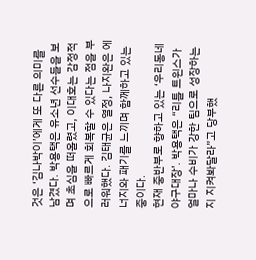것은 ‘김나박이’에게 또 다른 의미를 남겼다. 박용택은 유소년 선수들을 보며 초심을 떠올렸고, 이대호는 감정적으로 빠르게 회복할 수 있다는 점을 부러워했다. 김태균은 열정, 나지완은 에너지와 패기를 느끼며 함께하고 있는 중이다.
현재 중반부로 향하고 있는 ‘우리동네 야구대장’. 박용택은 “리틀 트윈스가 얼마나 수비가 강한 팀으로 성장하는지 지켜봐달라”고 당부했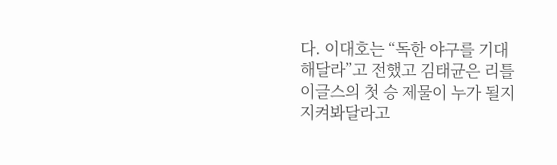다. 이대호는 “독한 야구를 기대해달라”고 전했고 김태균은 리틀 이글스의 첫 승 제물이 누가 될지 지켜봐달라고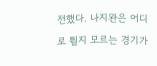전했다. 나지완은 어디로 튈지 모르는 경기가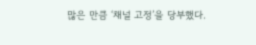많은 만큼 ‘채널 고정’을 당부했다.